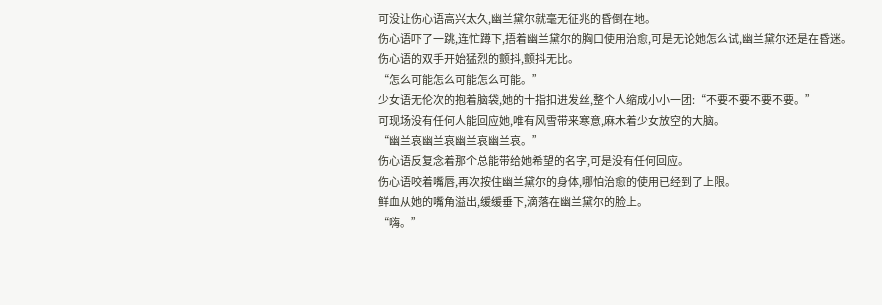可没让伤心语高兴太久,幽兰黛尔就毫无征兆的昏倒在地。
伤心语吓了一跳,连忙蹲下,捂着幽兰黛尔的胸口使用治愈,可是无论她怎么试,幽兰黛尔还是在昏迷。
伤心语的双手开始猛烈的颤抖,颤抖无比。
“怎么可能怎么可能怎么可能。”
少女语无伦次的抱着脑袋,她的十指扣进发丝,整个人缩成小小一团:“不要不要不要不要。”
可现场没有任何人能回应她,唯有风雪带来寒意,麻木着少女放空的大脑。
“幽兰哀幽兰哀幽兰哀幽兰哀。”
伤心语反复念着那个总能带给她希望的名字,可是没有任何回应。
伤心语咬着嘴唇,再次按住幽兰黛尔的身体,哪怕治愈的使用已经到了上限。
鲜血从她的嘴角溢出,缓缓垂下,滴落在幽兰黛尔的脸上。
“嗨。”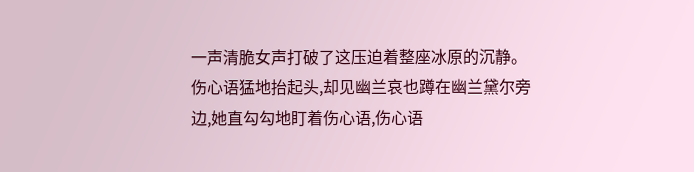一声清脆女声打破了这压迫着整座冰原的沉静。
伤心语猛地抬起头,却见幽兰哀也蹲在幽兰黛尔旁边,她直勾勾地盯着伤心语,伤心语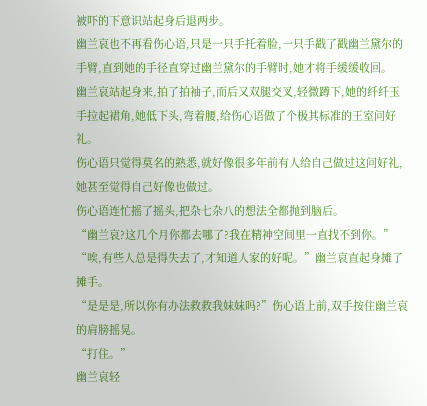被吓的下意识站起身后退两步。
幽兰哀也不再看伤心语,只是一只手托着脸,一只手戳了戳幽兰黛尔的手臂,直到她的手径直穿过幽兰黛尔的手臂时,她才将手缓缓收回。
幽兰哀站起身来,拍了拍袖子,而后又双腿交叉,轻微蹲下,她的纤纤玉手拉起裙角,她低下头,弯着腰,给伤心语做了个极其标准的王室问好礼。
伤心语只觉得莫名的熟悉,就好像很多年前有人给自己做过这问好礼,她甚至觉得自己好像也做过。
伤心语连忙摇了摇头,把杂七杂八的想法全都抛到脑后。
“幽兰哀?这几个月你都去哪了?我在精神空间里一直找不到你。”
“唉,有些人总是得失去了,才知道人家的好呢。”幽兰哀直起身摊了摊手。
“是是是,所以你有办法救救我妹妹吗?”伤心语上前,双手按住幽兰哀的肩膀摇晃。
“打住。”
幽兰哀轻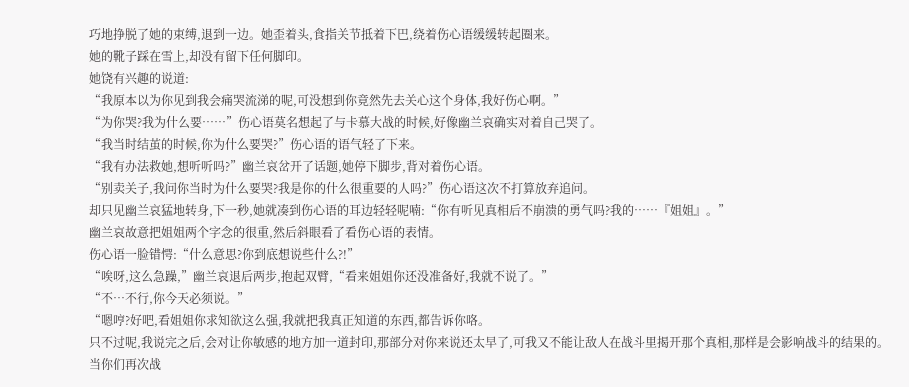巧地挣脱了她的束缚,退到一边。她歪着头,食指关节抵着下巴,绕着伤心语缓缓转起圈来。
她的靴子踩在雪上,却没有留下任何脚印。
她饶有兴趣的说道:
“我原本以为你见到我会痛哭流涕的呢,可没想到你竟然先去关心这个身体,我好伤心啊。”
“为你哭?我为什么要……”伤心语莫名想起了与卡慕大战的时候,好像幽兰哀确实对着自己哭了。
“我当时结茧的时候,你为什么要哭?”伤心语的语气轻了下来。
“我有办法救她,想听听吗?”幽兰哀岔开了话题,她停下脚步,背对着伤心语。
“别卖关子,我问你当时为什么要哭?我是你的什么很重要的人吗?”伤心语这次不打算放弃追问。
却只见幽兰哀猛地转身,下一秒,她就凑到伤心语的耳边轻轻呢喃:“你有听见真相后不崩溃的勇气吗?我的……『姐姐』。”
幽兰哀故意把姐姐两个字念的很重,然后斜眼看了看伤心语的表情。
伤心语一脸错愕:“什么意思?你到底想说些什么?!”
“唉呀,这么急躁,”幽兰哀退后两步,抱起双臂,“看来姐姐你还没准备好,我就不说了。”
“不…不行,你今天必须说。”
“嗯哼?好吧,看姐姐你求知欲这么强,我就把我真正知道的东西,都告诉你咯。
只不过呢,我说完之后,会对让你敏感的地方加一道封印,那部分对你来说还太早了,可我又不能让敌人在战斗里揭开那个真相,那样是会影响战斗的结果的。
当你们再次战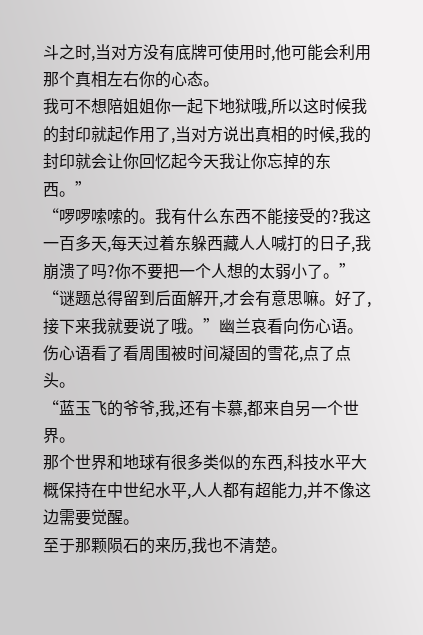斗之时,当对方没有底牌可使用时,他可能会利用那个真相左右你的心态。
我可不想陪姐姐你一起下地狱哦,所以这时候我的封印就起作用了,当对方说出真相的时候,我的封印就会让你回忆起今天我让你忘掉的东西。”
“啰啰嗦嗦的。我有什么东西不能接受的?我这一百多天,每天过着东躲西藏人人喊打的日子,我崩溃了吗?你不要把一个人想的太弱小了。”
“谜题总得留到后面解开,才会有意思嘛。好了,接下来我就要说了哦。”幽兰哀看向伤心语。
伤心语看了看周围被时间凝固的雪花,点了点头。
“蓝玉飞的爷爷,我,还有卡慕,都来自另一个世界。
那个世界和地球有很多类似的东西,科技水平大概保持在中世纪水平,人人都有超能力,并不像这边需要觉醒。
至于那颗陨石的来历,我也不清楚。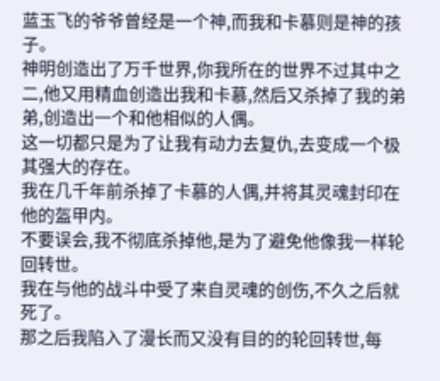蓝玉飞的爷爷曾经是一个神,而我和卡慕则是神的孩子。
神明创造出了万千世界,你我所在的世界不过其中之二,他又用精血创造出我和卡慕,然后又杀掉了我的弟弟,创造出一个和他相似的人偶。
这一切都只是为了让我有动力去复仇,去变成一个极其强大的存在。
我在几千年前杀掉了卡慕的人偶,并将其灵魂封印在他的盔甲内。
不要误会,我不彻底杀掉他,是为了避免他像我一样轮回转世。
我在与他的战斗中受了来自灵魂的创伤,不久之后就死了。
那之后我陷入了漫长而又没有目的的轮回转世,每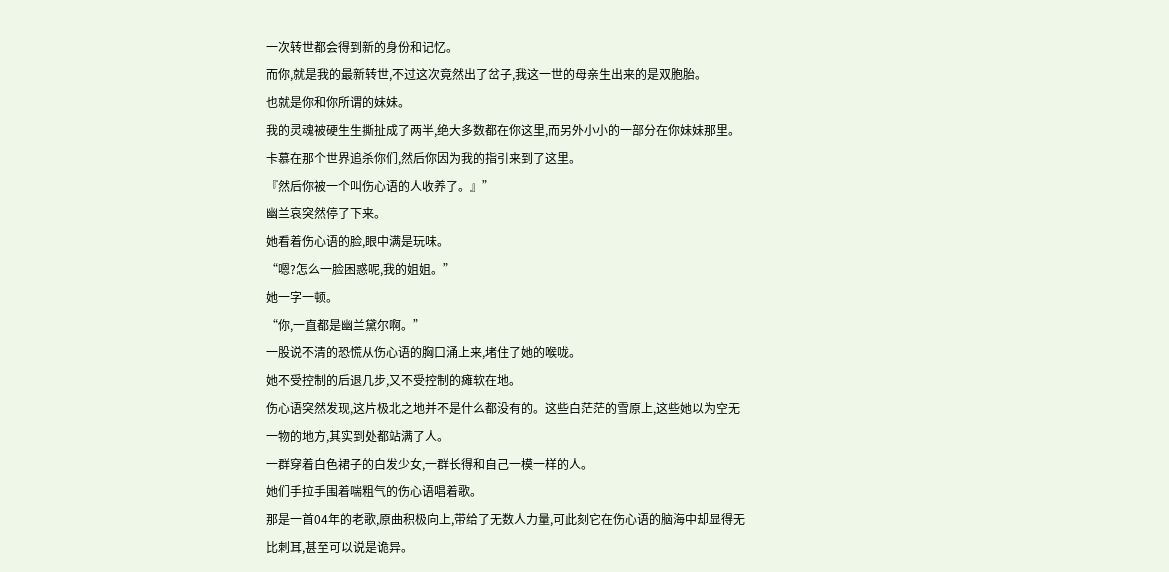一次转世都会得到新的身份和记忆。
而你,就是我的最新转世,不过这次竟然出了岔子,我这一世的母亲生出来的是双胞胎。
也就是你和你所谓的妹妹。
我的灵魂被硬生生撕扯成了两半,绝大多数都在你这里,而另外小小的一部分在你妹妹那里。
卡慕在那个世界追杀你们,然后你因为我的指引来到了这里。
『然后你被一个叫伤心语的人收养了。』”
幽兰哀突然停了下来。
她看着伤心语的脸,眼中满是玩味。
“嗯?怎么一脸困惑呢,我的姐姐。”
她一字一顿。
“你,一直都是幽兰黛尔啊。”
一股说不清的恐慌从伤心语的胸口涌上来,堵住了她的喉咙。
她不受控制的后退几步,又不受控制的瘫软在地。
伤心语突然发现,这片极北之地并不是什么都没有的。这些白茫茫的雪原上,这些她以为空无一物的地方,其实到处都站满了人。
一群穿着白色裙子的白发少女,一群长得和自己一模一样的人。
她们手拉手围着喘粗气的伤心语唱着歌。
那是一首04年的老歌,原曲积极向上,带给了无数人力量,可此刻它在伤心语的脑海中却显得无比刺耳,甚至可以说是诡异。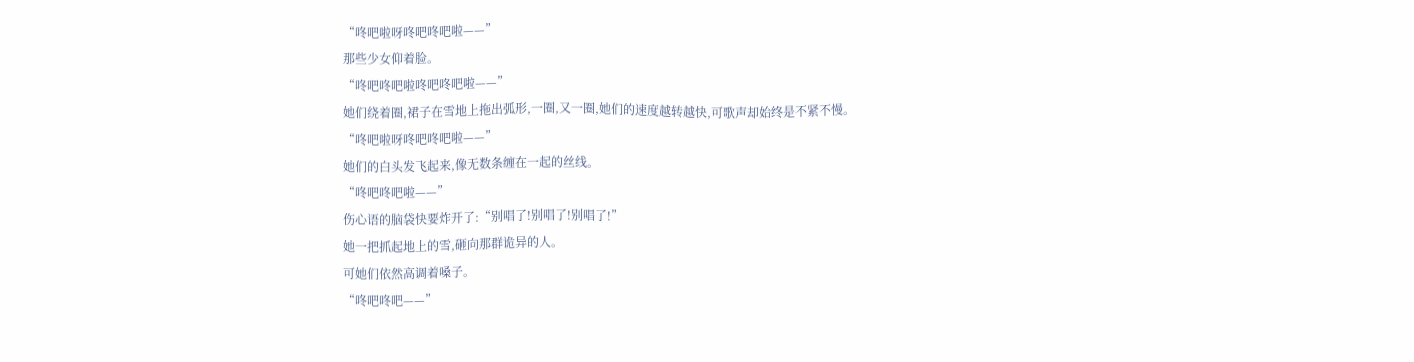“咚吧啦呀咚吧咚吧啦——”
那些少女仰着脸。
“咚吧咚吧啦咚吧咚吧啦——”
她们绕着圈,裙子在雪地上拖出弧形,一圈,又一圈,她们的速度越转越快,可歌声却始终是不紧不慢。
“咚吧啦呀咚吧咚吧啦——”
她们的白头发飞起来,像无数条缠在一起的丝线。
“咚吧咚吧啦——”
伤心语的脑袋快要炸开了:“别唱了!别唱了!别唱了!”
她一把抓起地上的雪,砸向那群诡异的人。
可她们依然高调着嗓子。
“咚吧咚吧——”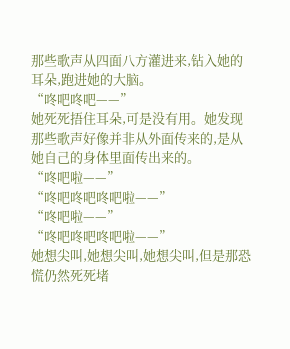那些歌声从四面八方灌进来,钻入她的耳朵,跑进她的大脑。
“咚吧咚吧——”
她死死捂住耳朵,可是没有用。她发现那些歌声好像并非从外面传来的,是从她自己的身体里面传出来的。
“咚吧啦——”
“咚吧咚吧咚吧啦——”
“咚吧啦——”
“咚吧咚吧咚吧啦——”
她想尖叫,她想尖叫,她想尖叫,但是那恐慌仍然死死堵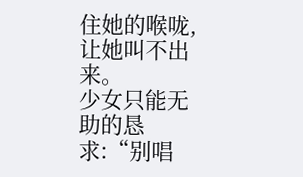住她的喉咙,让她叫不出来。
少女只能无助的恳求:“别唱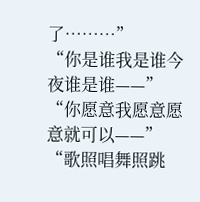了………”
“你是谁我是谁今夜谁是谁——”
“你愿意我愿意愿意就可以——”
“歌照唱舞照跳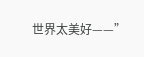世界太美好——”